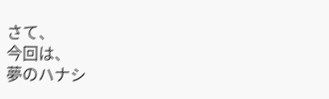さて、
今回は、
夢のハナシ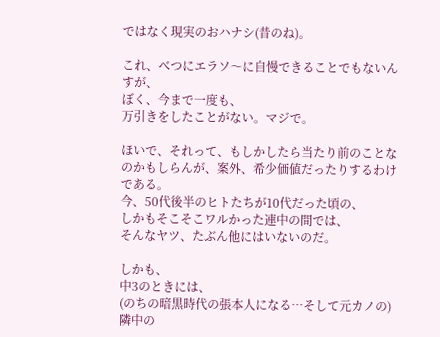ではなく現実のおハナシ(昔のね)。

これ、べつにエラソ〜に自慢できることでもないんすが、
ぼく、今まで一度も、
万引きをしたことがない。マジで。

ほいで、それって、もしかしたら当たり前のことなのかもしらんが、案外、希少価値だったりするわけである。
今、50代後半のヒトたちが10代だった頃の、
しかもそこそこワルかった連中の間では、
そんなヤツ、たぶん他にはいないのだ。

しかも、
中3のときには、
(のちの暗黒時代の張本人になる…そして元カノの)隣中の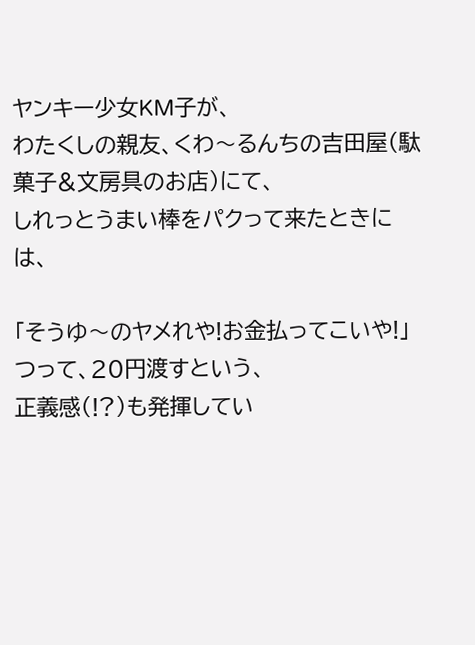ヤンキー少女KM子が、
わたくしの親友、くわ〜るんちの吉田屋(駄菓子&文房具のお店)にて、
しれっとうまい棒をパクって来たときには、

「そうゆ〜のヤメれや!お金払ってこいや!」
つって、20円渡すという、
正義感(!?)も発揮してい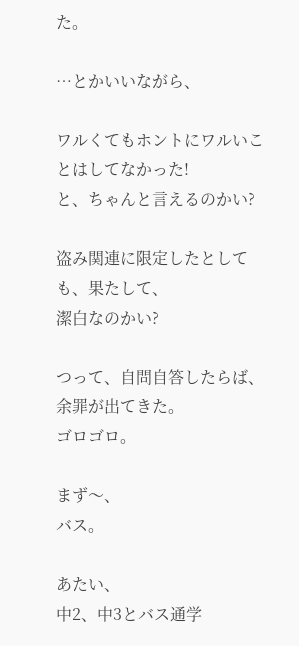た。

…とかいいながら、

ワルくてもホントにワルいことはしてなかった!
と、ちゃんと言えるのかい?

盗み関連に限定したとしても、果たして、
潔白なのかい?

つって、自問自答したらば、
余罪が出てきた。
ゴロゴロ。

まず〜、
バス。

あたい、
中2、中3とバス通学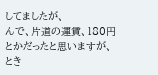してましたが、
んで、片道の運賃、180円とかだったと思いますが、
とき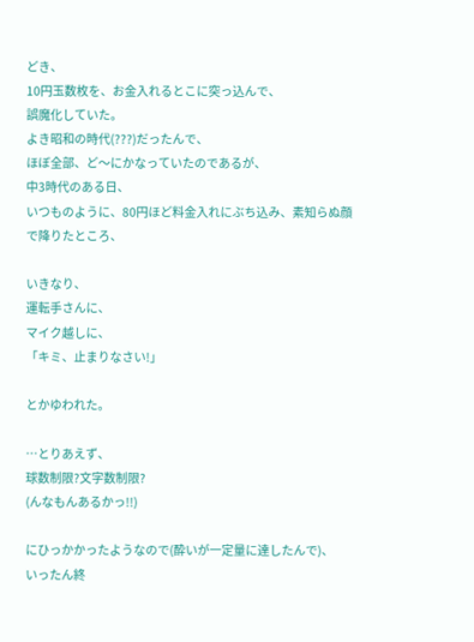どき、
10円玉数枚を、お金入れるとこに突っ込んで、
誤魔化していた。
よき昭和の時代(???)だったんで、
ほぼ全部、ど〜にかなっていたのであるが、
中3時代のある日、
いつものように、80円ほど料金入れにぶち込み、素知らぬ顔で降りたところ、

いきなり、
運転手さんに、
マイク越しに、
「キミ、止まりなさい!」

とかゆわれた。

…とりあえず、
球数制限?文字数制限?
(んなもんあるかっ!!)

にひっかかったようなので(酔いが一定量に達したんで)、
いったん終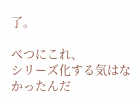了。

べつにこれ、
シリーズ化する気はなかったんだ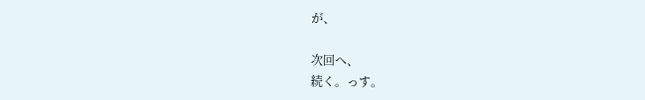が、

次回へ、
続く。っす。